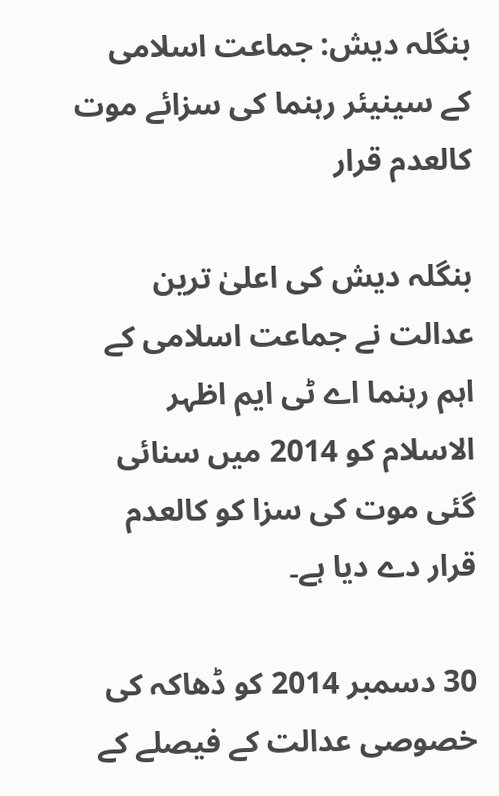بنگلہ دیش: جماعت اسلامی کے سینیئر رہنما کی سزائے موت کالعدم قرار

بنگلہ دیش کی اعلیٰ ترین عدالت نے جماعت اسلامی کے اہم رہنما اے ٹی ایم اظہر الاسلام کو 2014 میں سنائی گئی موت کی سزا کو کالعدم قرار دے دیا ہے۔

30 دسمبر 2014 کو ڈھاکہ کی خصوصی عدالت کے فیصلے کے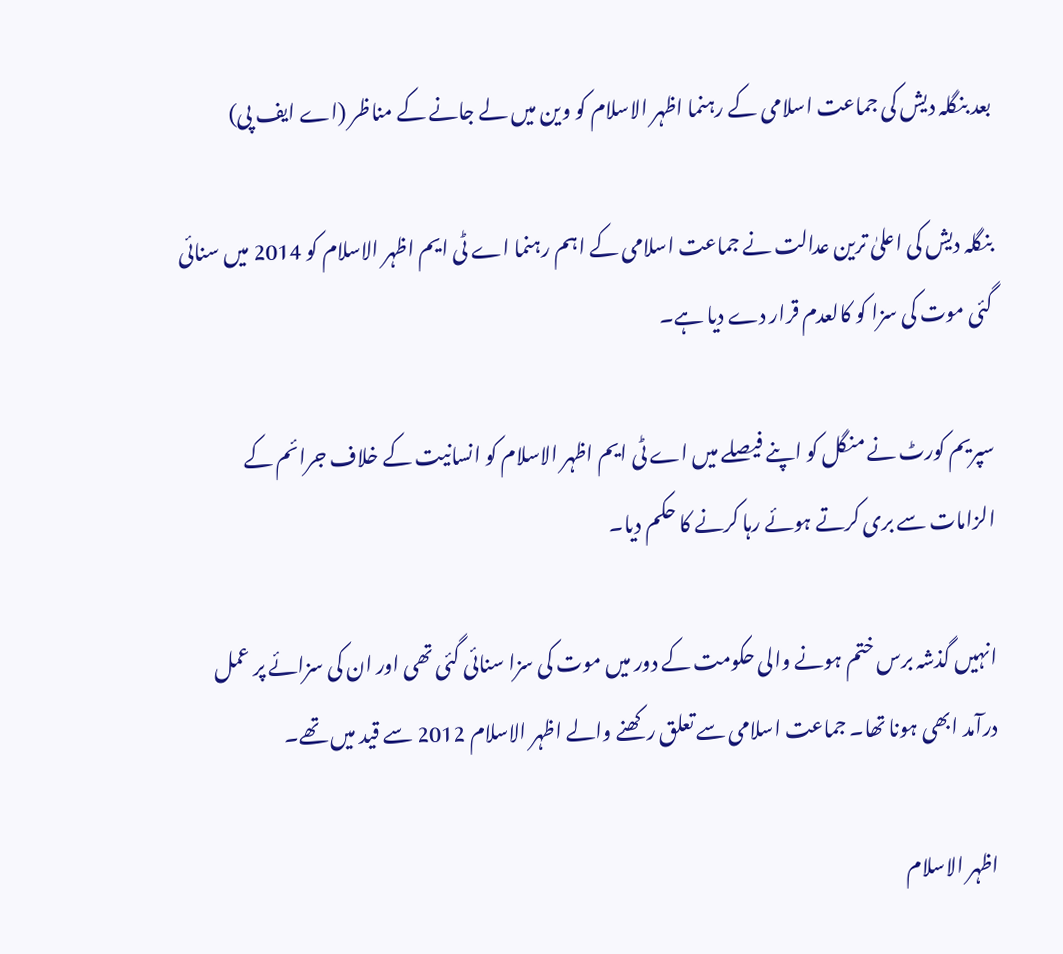بعد بنگلہ دیش کی جماعت اسلامی کے رہنما اظہر الاسلام کو وین میں لے جانے کے مناظر (اے ایف پی)

بنگلہ دیش کی اعلیٰ ترین عدالت نے جماعت اسلامی کے اہم رہنما اے ٹی ایم اظہر الاسلام کو 2014 میں سنائی گئی موت کی سزا کو کالعدم قرار دے دیا ہے۔

سپریم کورٹ نے منگل کو اپنے فیصلے میں اے ٹی ایم اظہر الاسلام کو انسانیت کے خلاف جرائم کے الزامات سے بری کرتے ہوئے رہا کرنے کا حکم دیا۔

انہیں گذشہ برس ختم ہونے والی حکومت کے دور میں موت کی سزا سنائی گئی تھی اور ان کی سزائے پر عمل درآمد ابھی ہونا تھا۔ جماعت اسلامی سے تعلق رکھنے والے اظہر الاسلام 2012 سے قید میں تھے۔

اظہر الاسلام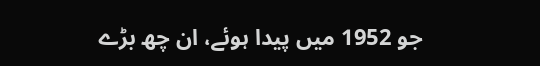جو 1952 میں پیدا ہوئے، ان چھ بڑے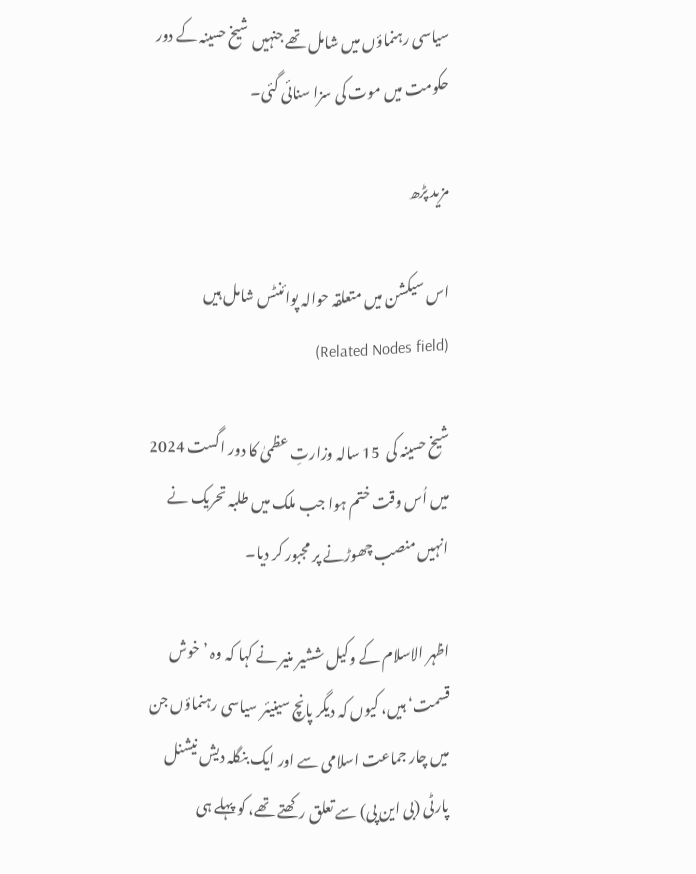سیاسی رہنماؤں میں شامل تھے جنہیں شیخ حسینہ کے دور حکومت میں موت کی سزا سنائی گئی۔

مزید پڑھ

اس سیکشن میں متعلقہ حوالہ پوائنٹس شامل ہیں (Related Nodes field)

شیخ حسینہ کی  15 سالہ وزارتِ عظمیٰ کا دور اگست 2024 میں اُس وقت ختم ہوا جب ملک میں طلبہ تحریک نے انہیں منصب چھوڑنے پر مجبور کر دیا۔

اظہر الاسلام کے وکیل ششیر منیر نے کہا کہ وہ ’خوش قسمت‘ ہیں، کیوں کہ دیگر پانچ سینیئر سیاسی رہنماؤں جن میں چار جماعت اسلامی سے اور ایک بنگلہ دیش نیشنل پارٹی (بی این پی) سے تعلق رکھتے تھے، کو پہلے ہی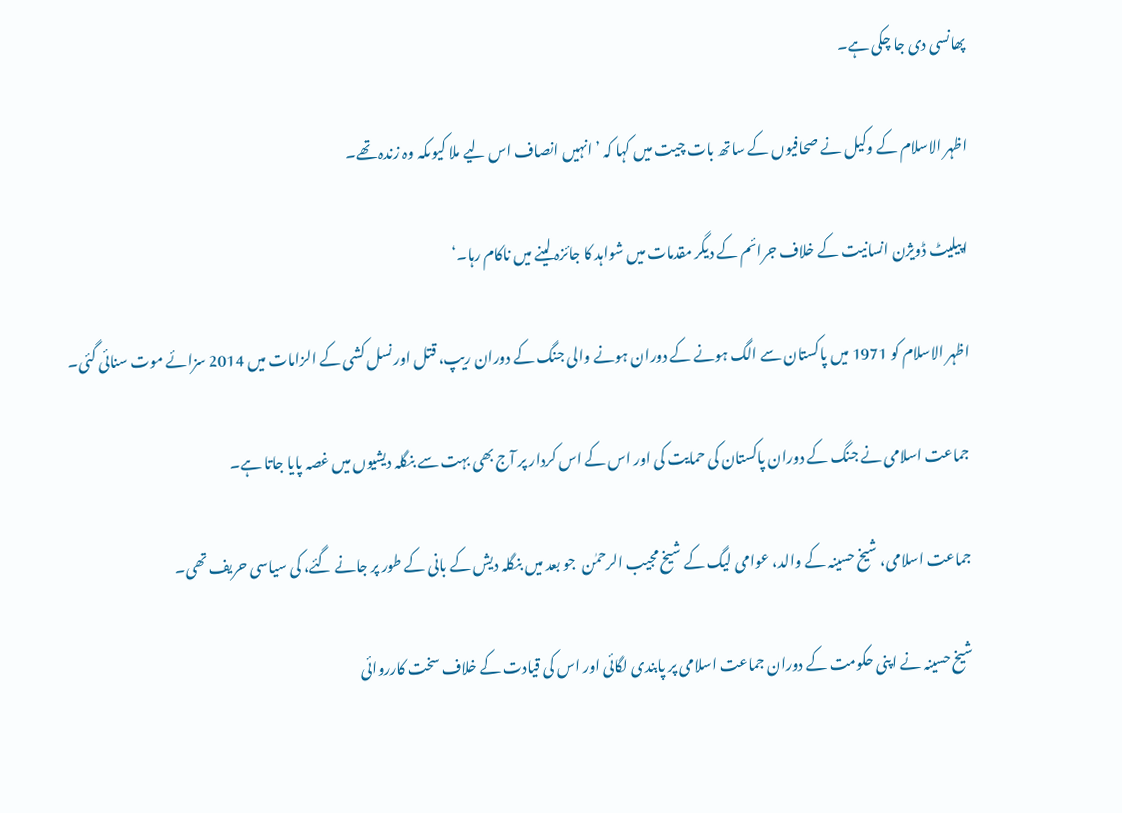پھانسی دی جا چکی ہے۔

اظہر الاسلام کے وکیل نے صحافیوں کے ساتھ بات چیت میں کہا کہ ’انہیں انصاف اس لیے ملا کیوںکہ وہ زندہ تھے۔

اپیلیٹ ڈویژن انسانیت کے خلاف جرائم کے دیگر مقدمات میں شواہد کا جائزہ لینے میں ناکام رہا۔‘

اظہر الاسلام کو 1971 میں پاکستان سے الگ ہونے کے دوران ہونے والی جنگ کے دوران ریپ، قتل اور نسل کشی کے الزامات میں 2014 سزائے موت سنائی گئی۔

جماعت اسلامی نے جنگ کے دوران پاکستان کی حمایت کی اور اس کے اس کردار پر آج بھی بہت سے بنگلہ دیشیوں میں غصہ پایا جاتا ہے۔

جماعت اسلامی، شیخ حسینہ کے والد، عوامی لیگ کے شیخ مجیب الرحمٰن  جو بعد میں بنگلہ دیش کے بانی کے طور پر جانے گئے، کی سیاسی حریف تھی۔

شیخ حسینہ نے اپنی حکومت کے دوران جماعت اسلامی پر پابندی لگائی اور اس کی قیادت کے خلاف سخت کارروائی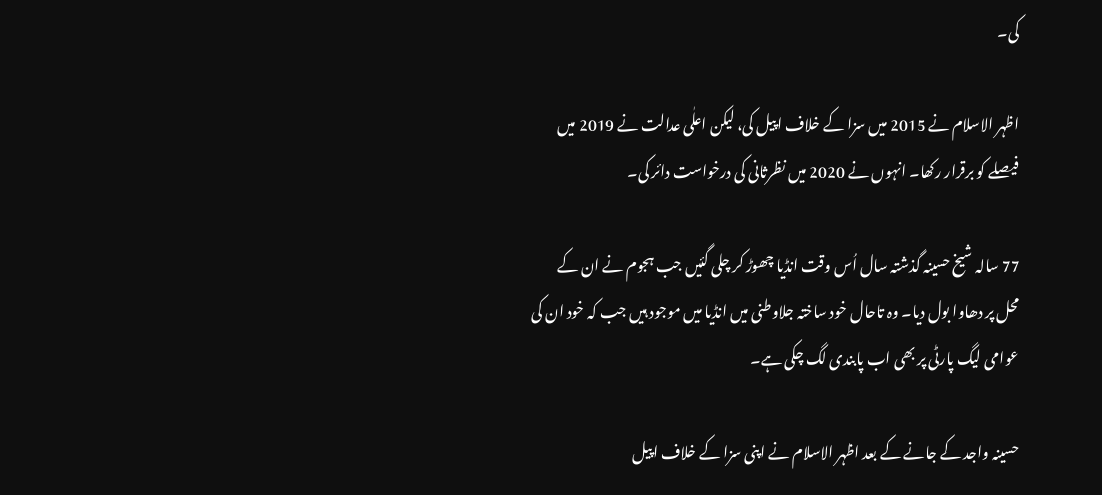کی۔

اظہر الاسلام نے 2015 میں سزا کے خلاف اپیل کی، لیکن اعلٰی عدالت نے 2019 میں فیصلے کو برقرار رکھا۔ انہوں نے 2020 میں نظرثانی کی درخواست دائر کی۔

77 سالہ شیخ حسینہ گذشتہ سال اُس وقت انڈیا چھوڑ کر چلی گئیں جب ہجوم نے ان کے محل پر دھاوا بول دیا۔ وہ تاحال خود ساختہ جلاوطنی میں انڈیا میں موجود ہیں جب کہ خود ان کی عوامی لیگ پارٹی پر بھی اب پابندی لگ چکی ہے۔

حسینہ واجد کے جانے کے بعد اظہر الاسلام نے اپنی سزا کے خلاف اپیل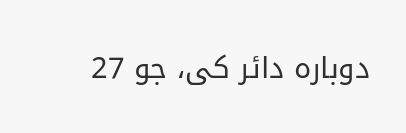دوبارہ دائر کی، جو 27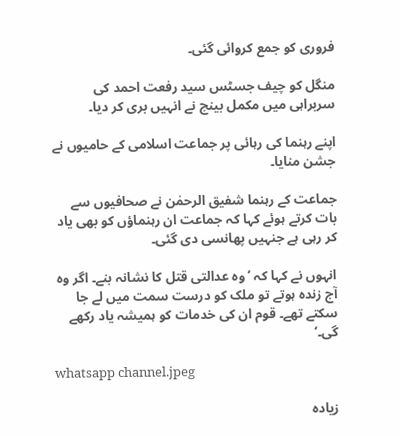فروری کو جمع کروائی گئی۔

منگل کو چیف جسٹس سید رفعت احمد کی سربراہی میں مکمل بینچ نے انہیں بری کر دیا۔

اپنے رہنما کی رہائی پر جماعت اسلامی کے حامیوں نے جشن منایا۔

جماعت کے رہنما شفیق الرحمٰن نے صحافیوں سے بات کرتے ہوئے کہا کہ جماعت ان رہنماؤں کو بھی یاد کر رہی ہے جنہیں پھانسی دی گئی۔

انہوں نے کہا کہ ’وہ عدالتی قتل کا نشانہ بنے۔ اگر وہ آج زندہ ہوتے تو ملک کو درست سمت میں لے جا سکتے تھے۔ قوم ان کی خدمات کو ہمیشہ یاد رکھے گی۔‘

whatsapp channel.jpeg

زیادہ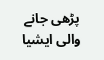پڑھی جانے والی ایشیا